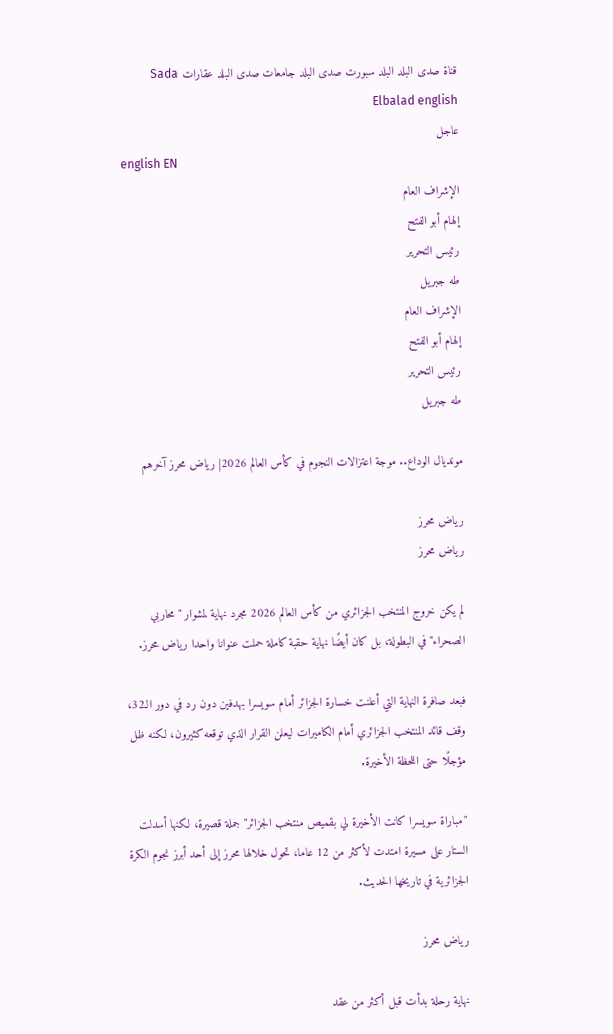قناة صدى البلد البلد سبورت صدى البلد جامعات صدى البلد عقارات Sada Elbalad english
عاجل
english EN
الإشراف العام
إلهام أبو الفتح
رئيس التحرير
طه جبريل
الإشراف العام
إلهام أبو الفتح
رئيس التحرير
طه جبريل

مونديال الوداع.. موجة اعتزالات النجوم في كأس العالم 2026| رياض محرز آخرهم

رياض محرز
رياض محرز

لم يكن خروج المنتخب الجزائري من كأس العالم 2026 مجرد نهاية لمشوار "محاربي الصحراء" في البطولة، بل كان أيضًا نهاية حقبة كاملة حملت عنوانا واحدا رياض محرز.

فبعد صافرة النهاية التي أعلنت خسارة الجزائر أمام سويسرا بهدفين دون رد في دور الـ32، وقف قائد المنتخب الجزائري أمام الكاميرات ليعلن القرار الذي توقعه كثيرون، لكنه ظل مؤجلًا حتى اللحظة الأخيرة.

"مباراة سويسرا كانت الأخيرة لي بقميص منتخب الجزائر" جملة قصيرة، لكنها أسدلت الستار على مسيرة امتدت لأكثر من 12 عاما، تحول خلالها محرز إلى أحد أبرز نجوم الكرة الجزائرية في تاريخها الحديث.

رياض محرز

نهاية رحلة بدأت قبل أكثر من عقد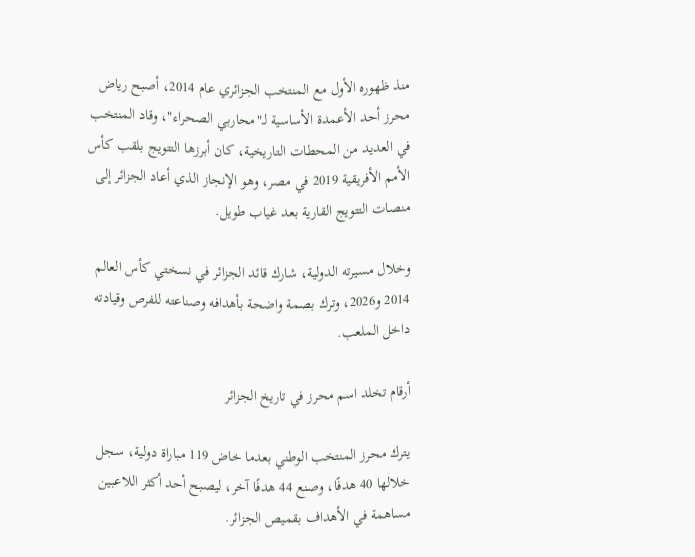منذ ظهوره الأول مع المنتخب الجزائري عام 2014، أصبح رياض محرز أحد الأعمدة الأساسية لـ"محاربي الصحراء"، وقاد المنتخب في العديد من المحطات التاريخية، كان أبرزها التتويج بلقب كأس الأمم الأفريقية 2019 في مصر، وهو الإنجاز الذي أعاد الجزائر إلى منصات التتويج القارية بعد غياب طويل.

وخلال مسيرته الدولية، شارك قائد الجزائر في نسختي كأس العالم 2014 و2026، وترك بصمة واضحة بأهدافه وصناعته للفرص وقيادته داخل الملعب.

أرقام تخلد اسم محرز في تاريخ الجزائر

يترك محرز المنتخب الوطني بعدما خاض 119 مباراة دولية، سجل خلالها 40 هدفًا، وصنع 44 هدفًا آخر، ليصبح أحد أكثر اللاعبين مساهمة في الأهداف بقميص الجزائر.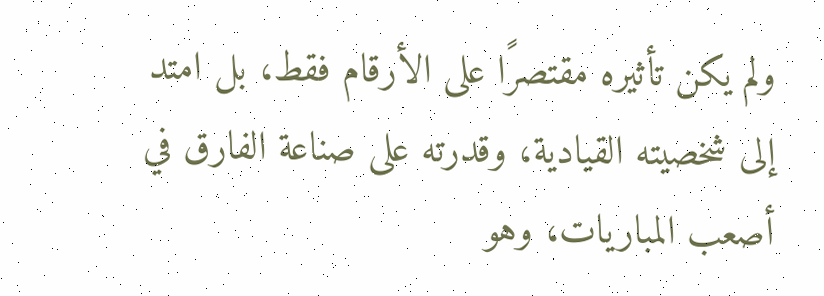ولم يكن تأثيره مقتصرًا على الأرقام فقط، بل امتد إلى شخصيته القيادية، وقدرته على صناعة الفارق في أصعب المباريات، وهو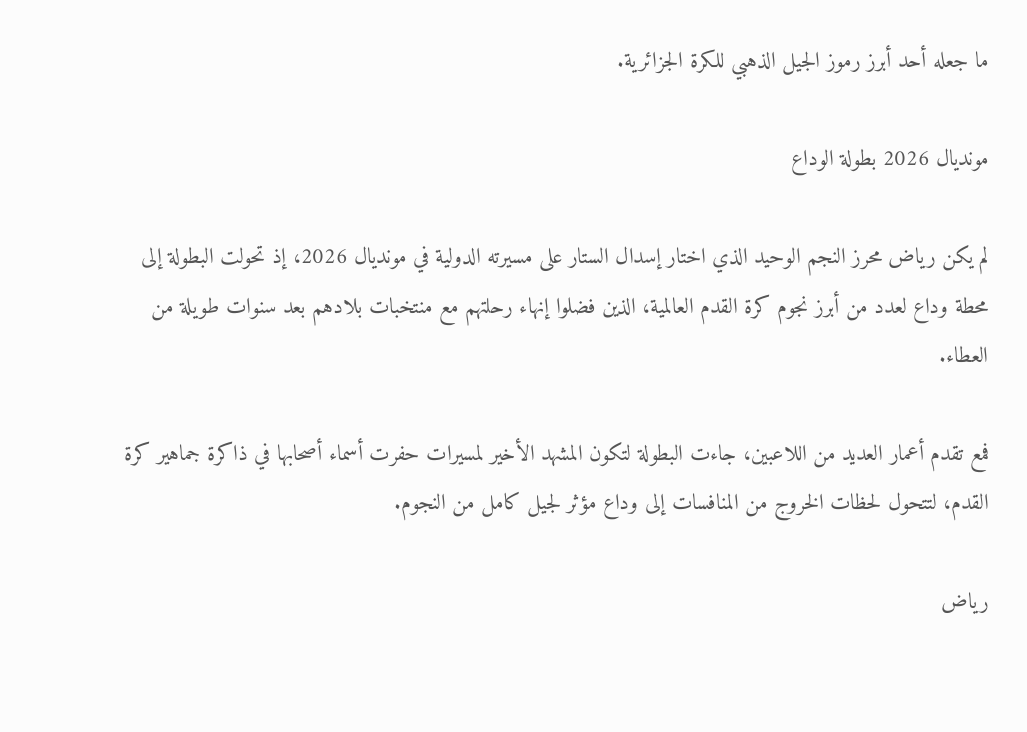ما جعله أحد أبرز رموز الجيل الذهبي للكرة الجزائرية.

مونديال 2026 بطولة الوداع

لم يكن رياض محرز النجم الوحيد الذي اختار إسدال الستار على مسيرته الدولية في مونديال 2026، إذ تحولت البطولة إلى محطة وداع لعدد من أبرز نجوم كرة القدم العالمية، الذين فضلوا إنهاء رحلتهم مع منتخبات بلادهم بعد سنوات طويلة من العطاء.

فمع تقدم أعمار العديد من اللاعبين، جاءت البطولة لتكون المشهد الأخير لمسيرات حفرت أسماء أصحابها في ذاكرة جماهير كرة القدم، لتتحول لحظات الخروج من المنافسات إلى وداع مؤثر لجيل كامل من النجوم.

رياض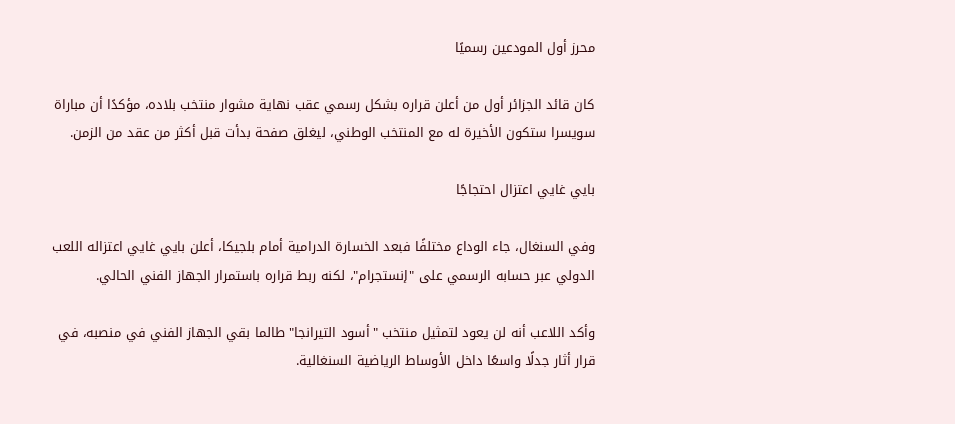محرز أول المودعين رسميًا

كان قائد الجزائر أول من أعلن قراره بشكل رسمي عقب نهاية مشوار منتخب بلاده، مؤكدًا أن مباراة سويسرا ستكون الأخيرة له مع المنتخب الوطني، ليغلق صفحة بدأت قبل أكثر من عقد من الزمن.

بايي غايي اعتزال احتجاجًا

وفي السنغال، جاء الوداع مختلفًا فبعد الخسارة الدرامية أمام بلجيكا، أعلن بايي غايي اعتزاله اللعب الدولي عبر حسابه الرسمي على "إنستجرام"، لكنه ربط قراره باستمرار الجهاز الفني الحالي.

وأكد اللاعب أنه لن يعود لتمثيل منتخب "أسود التيرانجا" طالما بقي الجهاز الفني في منصبه، في قرار أثار جدلًا واسعًا داخل الأوساط الرياضية السنغالية.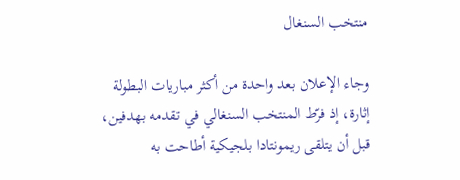منتخب السنغال

وجاء الإعلان بعد واحدة من أكثر مباريات البطولة إثارة، إذ فرّط المنتخب السنغالي في تقدمه بهدفين، قبل أن يتلقى ريمونتادا بلجيكية أطاحت به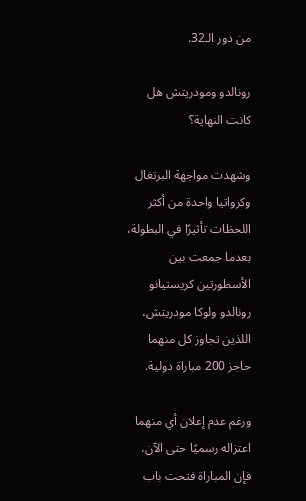من دور الـ32.

رونالدو ومودريتش هل كانت النهاية؟

وشهدت مواجهة البرتغال وكرواتيا واحدة من أكثر اللحظات تأثيرًا في البطولة، بعدما جمعت بين الأسطورتين كريستيانو رونالدو ولوكا مودريتش، اللذين تجاوز كل منهما حاجز 200 مباراة دولية.

ورغم عدم إعلان أي منهما اعتزاله رسميًا حتى الآن، فإن المباراة فتحت باب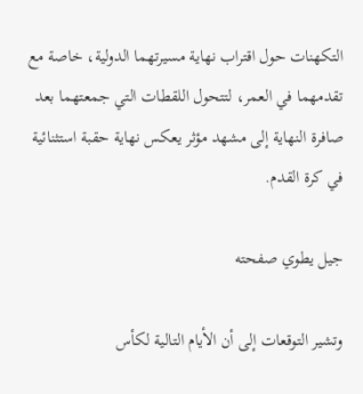التكهنات حول اقتراب نهاية مسيرتهما الدولية، خاصة مع تقدمهما في العمر، لتتحول اللقطات التي جمعتهما بعد صافرة النهاية إلى مشهد مؤثر يعكس نهاية حقبة استثنائية في كرة القدم.

جيل يطوي صفحته

وتشير التوقعات إلى أن الأيام التالية لكأس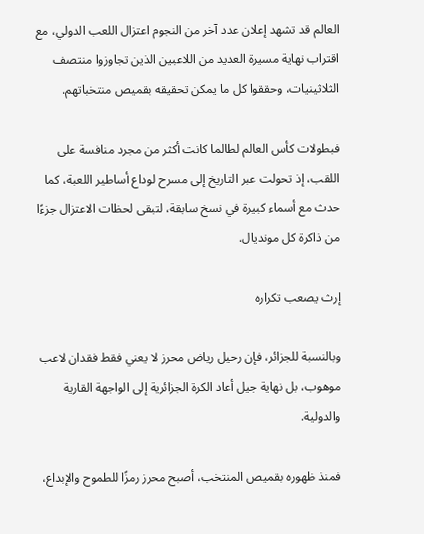العالم قد تشهد إعلان عدد آخر من النجوم اعتزال اللعب الدولي، مع اقتراب نهاية مسيرة العديد من اللاعبين الذين تجاوزوا منتصف الثلاثينيات، وحققوا كل ما يمكن تحقيقه بقميص منتخباتهم.

فبطولات كأس العالم لطالما كانت أكثر من مجرد منافسة على اللقب، إذ تحولت عبر التاريخ إلى مسرح لوداع أساطير اللعبة، كما حدث مع أسماء كبيرة في نسخ سابقة، لتبقى لحظات الاعتزال جزءًا من ذاكرة كل مونديال.

إرث يصعب تكراره

وبالنسبة للجزائر، فإن رحيل رياض محرز لا يعني فقط فقدان لاعب موهوب، بل نهاية جيل أعاد الكرة الجزائرية إلى الواجهة القارية والدولية.

فمنذ ظهوره بقميص المنتخب، أصبح محرز رمزًا للطموح والإبداع،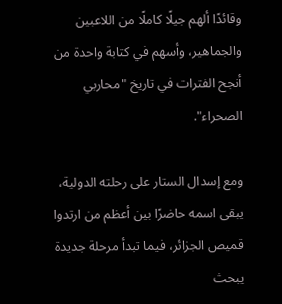وقائدًا ألهم جيلًا كاملًا من اللاعبين والجماهير، وأسهم في كتابة واحدة من أنجح الفترات في تاريخ "محاربي الصحراء".

ومع إسدال الستار على رحلته الدولية، يبقى اسمه حاضرًا بين أعظم من ارتدوا قميص الجزائر، فيما تبدأ مرحلة جديدة يبحث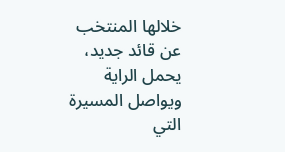خلالها المنتخب عن قائد جديد، يحمل الراية ويواصل المسيرة التي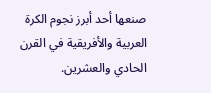صنعها أحد أبرز نجوم الكرة العربية والأفريقية في القرن الحادي والعشرين.